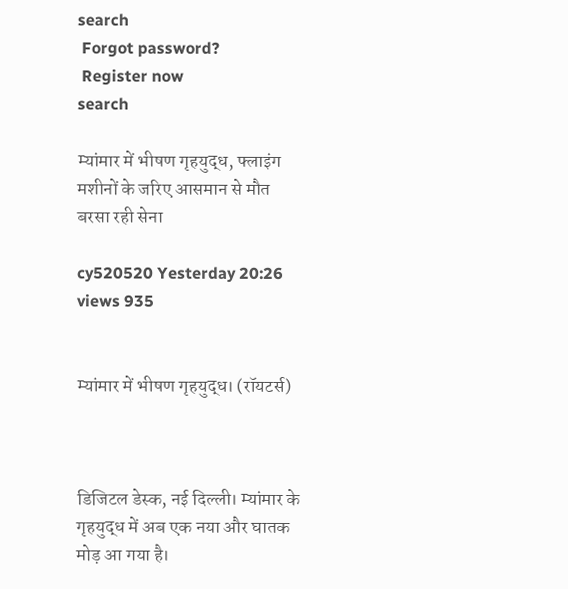search
 Forgot password?
 Register now
search

म्यांमार में भीषण गृहयुद्ध, फ्लाइंग मशीनों के जरिए आसमान से मौत बरसा रही सेना

cy520520 Yesterday 20:26 views 935


म्यांमार में भीषण गृहयुद्ध। (रॉयटर्स)



डिजिटल डेस्क, नई दिल्ली। म्यांमार के गृहयुद्ध में अब एक नया और घातक मोड़ आ गया है।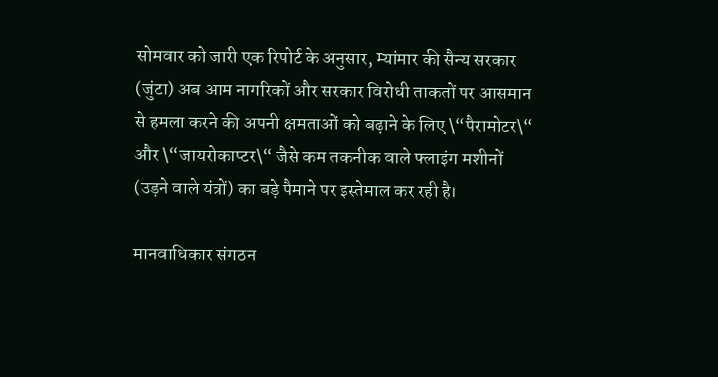सोमवार को जारी एक रिपोर्ट के अनुसार, म्यांमार की सैन्य सरकार (जुंटा) अब आम नागरिकों और सरकार विरोधी ताकतों पर आसमान से हमला करने की अपनी क्षमताओं को बढ़ाने के लिए \“पैरामोटर\“ और \“जायरोकाप्टर\“ जैसे कम तकनीक वाले फ्लाइंग मशीनों (उड़ने वाले यंत्रों) का बड़े पैमाने पर इस्तेमाल कर रही है।

मानवाधिकार संगठन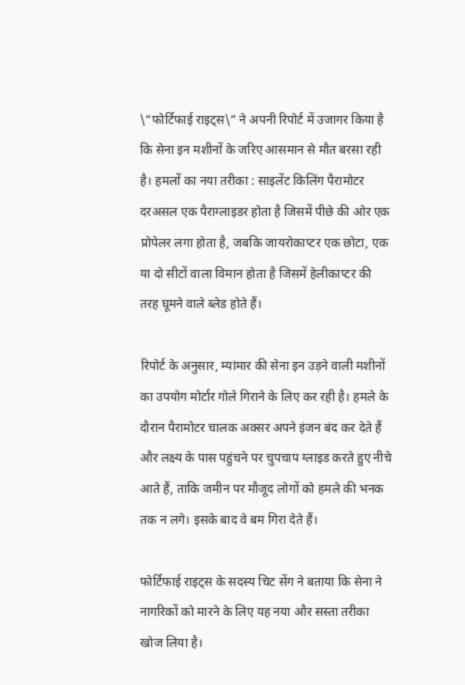\“फोर्टिफाई राइट्स\“ ने अपनी रिपोर्ट में उजागर किया है कि सेना इन मशीनों के जरिए आसमान से मौत बरसा रही है। हमलों का नया तरीका : साइलेंट किलिंग पैरामोटर दरअसल एक पैराग्लाइडर होता है जिसमें पीछे की ओर एक प्रोपेलर लगा होता है, जबकि जायरोकाप्टर एक छोटा, एक या दो सीटों वाला विमान होता है जिसमें हेलीकाप्टर की तरह घूमने वाले ब्लेड होते हैं।

रिपोर्ट के अनुसार, म्यांमार की सेना इन उड़ने वाली मशीनों का उपयोग मोर्टार गोले गिराने के लिए कर रही है। हमले के दौरान पैरामोटर चालक अक्सर अपने इंजन बंद कर देते हैं और लक्ष्य के पास पहुंचने पर चुपचाप ग्लाइड करते हुए नीचे आते हैं, ताकि जमीन पर मौजूद लोगों को हमले की भनक तक न लगे। इसके बाद वे बम गिरा देते हैं।

फोर्टिफाई राइट्स के सदस्य चिट सेंग ने बताया कि सेना ने नागरिकों को मारने के लिए यह नया और सस्ता तरीका खोज लिया है।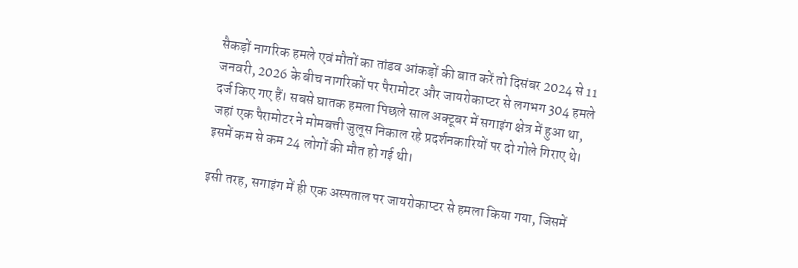सैकड़ों नागरिक हमले एवं मौतों का तांडव आंकड़ों की बात करें तो दिसंबर 2024 से 11 जनवरी, 2026 के बीच नागरिकों पर पैरामोटर और जायरोकाप्टर से लगभग 304 हमले दर्ज किए गए हैं। सबसे घातक हमला पिछले साल अक्टूबर में सगाइंग क्षेत्र में हुआ था, जहां एक पैरामोटर ने मोमबत्ती जुलूस निकाल रहे प्रदर्शनकारियों पर दो गोले गिराए थे। इसमें कम से कम 24 लोगों की मौत हो गई थी।

इसी तरह, सगाइंग में ही एक अस्पताल पर जायरोकाप्टर से हमला किया गया, जिसमें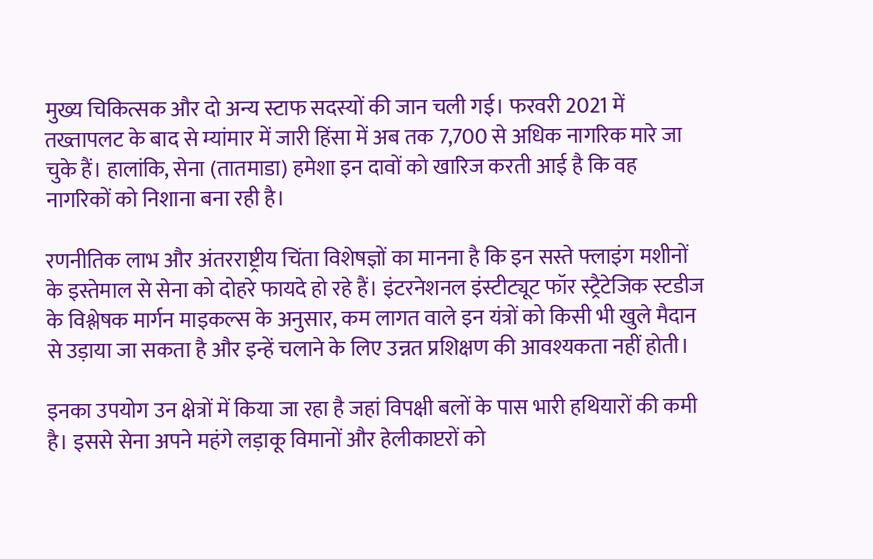मुख्य चिकित्सक और दो अन्य स्टाफ सदस्यों की जान चली गई। फरवरी 2021 में तख्तापलट के बाद से म्यांमार में जारी हिंसा में अब तक 7,700 से अधिक नागरिक मारे जा चुके हैं। हालांकि, सेना (तातमाडा) हमेशा इन दावों को खारिज करती आई है कि वह नागरिकों को निशाना बना रही है।

रणनीतिक लाभ और अंतरराष्ट्रीय चिंता विशेषज्ञों का मानना है कि इन सस्ते फ्लाइंग मशीनों के इस्तेमाल से सेना को दोहरे फायदे हो रहे हैं। इंटरनेशनल इंस्टीट्यूट फॉर स्ट्रैटेजिक स्टडीज के विश्लेषक मार्गन माइकल्स के अनुसार, कम लागत वाले इन यंत्रों को किसी भी खुले मैदान से उड़ाया जा सकता है और इन्हें चलाने के लिए उन्नत प्रशिक्षण की आवश्यकता नहीं होती।

इनका उपयोग उन क्षेत्रों में किया जा रहा है जहां विपक्षी बलों के पास भारी हथियारों की कमी है। इससे सेना अपने महंगे लड़ाकू विमानों और हेलीकाप्टरों को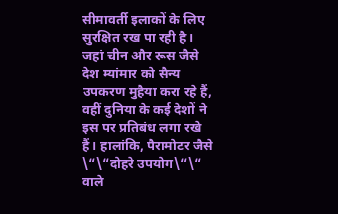सीमावर्ती इलाकों के लिए सुरक्षित रख पा रही है। जहां चीन और रूस जैसे देश म्यांमार को सैन्य उपकरण मुहैया करा रहे हैं, वहीं दुनिया के कई देशों ने इस पर प्रतिबंध लगा रखे हैं। हालांकि, पैरामोटर जैसे \“\“दोहरे उपयोग\“\“ वाले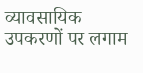व्यावसायिक उपकरणों पर लगाम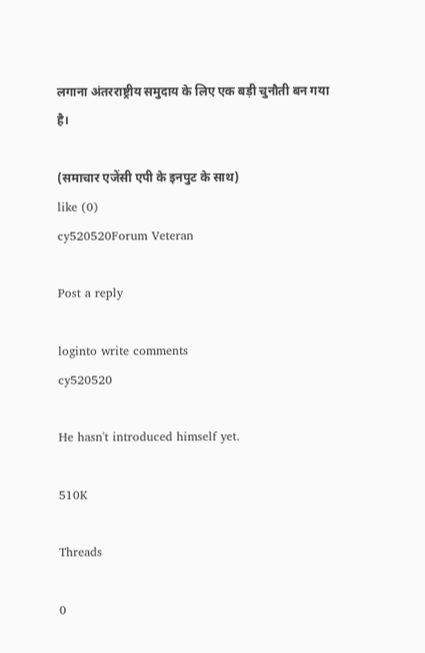लगाना अंतरराष्ट्रीय समुदाय के लिए एक बड़ी चुनौती बन गया है।

(समाचार एजेंसी एपी के इनपुट के साथ)
like (0)
cy520520Forum Veteran

Post a reply

loginto write comments
cy520520

He hasn't introduced himself yet.

510K

Threads

0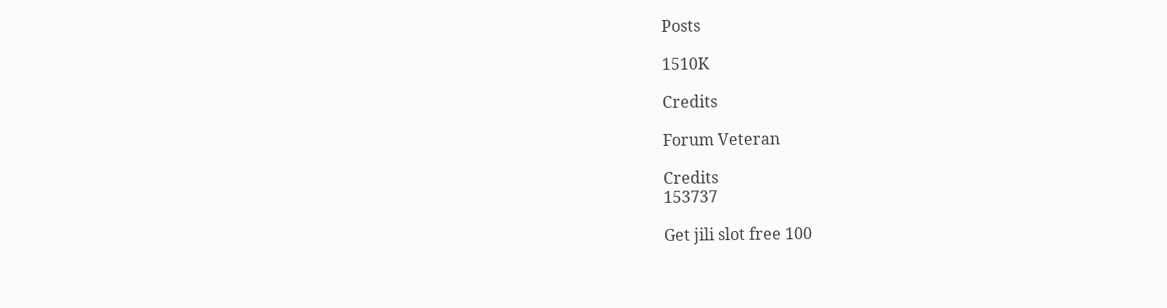Posts

1510K

Credits

Forum Veteran

Credits
153737

Get jili slot free 100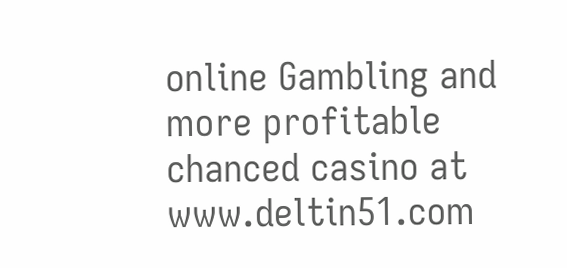online Gambling and more profitable chanced casino at www.deltin51.com